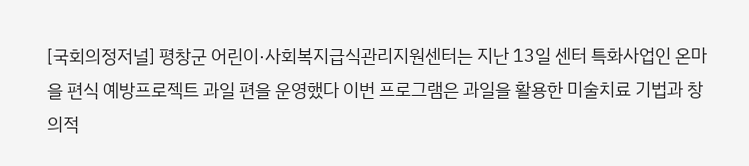[국회의정저널] 평창군 어린이·사회복지급식관리지원센터는 지난 13일 센터 특화사업인 온마을 편식 예방프로젝트 과일 편을 운영했다 이번 프로그램은 과일을 활용한 미술치료 기법과 창의적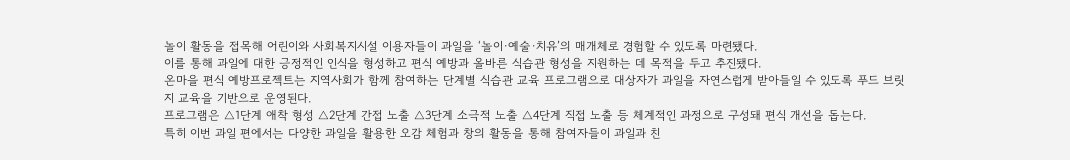놀이 활동을 접목해 어린이와 사회복지시설 이용자들이 과일을 ‘놀이·예술·치유’의 매개체로 경험할 수 있도록 마련됐다.
이를 통해 과일에 대한 긍정적인 인식을 형성하고 편식 예방과 올바른 식습관 형성을 지원하는 데 목적을 두고 추진됐다.
온마을 편식 예방프로젝트는 지역사회가 함께 참여하는 단계별 식습관 교육 프로그램으로 대상자가 과일을 자연스럽게 받아들일 수 있도록 푸드 브릿지 교육을 기반으로 운영된다.
프로그램은 △1단계 애착 형성 △2단계 간접 노출 △3단계 소극적 노출 △4단계 직접 노출 등 체계적인 과정으로 구성돼 편식 개선을 돕는다.
특히 이번 과일 편에서는 다양한 과일을 활용한 오감 체험과 창의 활동을 통해 참여자들이 과일과 친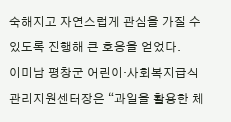숙해지고 자연스럽게 관심을 가질 수 있도록 진행해 큰 호응을 얻었다.
이미남 평창군 어린이·사회복지급식관리지원센터장은 “과일을 활용한 체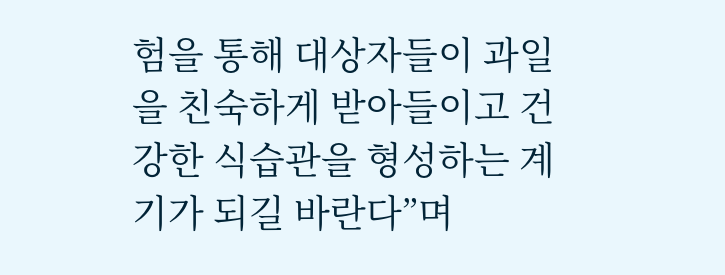험을 통해 대상자들이 과일을 친숙하게 받아들이고 건강한 식습관을 형성하는 계기가 되길 바란다”며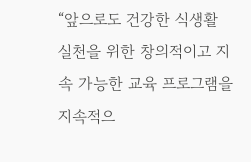“앞으로도 건강한 식생활 실천을 위한 창의적이고 지속 가능한 교육 프로그램을 지속적으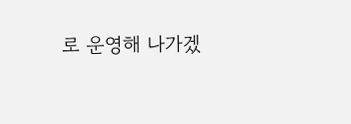로 운영해 나가겠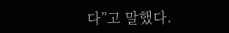다”고 말했다.